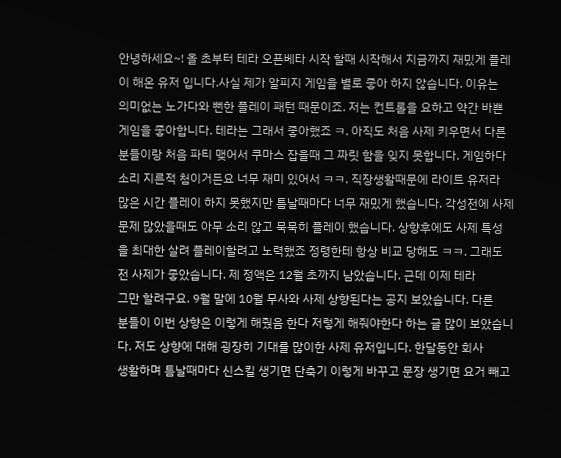안녕하세요~! 올 초부터 테라 오픈베타 시작 할때 시작해서 지금까지 재밌게 플레
이 해온 유저 입니다.사실 제가 알피지 게임을 별로 좋아 하지 않습니다. 이유는
의미없는 노가다와 뻔한 플레이 패턴 때문이죠. 저는 컨트롤을 요하고 약간 바쁜
게임을 좋아합니다. 테라는 그래서 좋아했죠 ㅋ. 아직도 처음 사제 키우면서 다른
분들이랑 처음 파티 맺어서 쿠마스 잡을때 그 짜릿 함을 잊지 못합니다. 게임하다
소리 지른적 첨이거든요 너무 재미 있어서 ㅋㅋ. 직장생활때문에 라이트 유저라
많은 시간 플레이 하지 못했지만 틈날때마다 너무 재밌게 했습니다. 각성전에 사제
문제 많았을때도 아무 소리 않고 묵묵히 플레이 했습니다. 상향후에도 사제 특성
을 최대한 살려 플레이할려고 노력했죠 정령한테 항상 비교 당해도 ㅋㅋ. 그래도
전 사제가 좋았습니다. 제 정액은 12월 초까지 남았습니다. 근데 이제 테라
그만 할려구요. 9월 말에 10월 무사와 사제 상향된다는 공지 보았습니다. 다른
분들이 이번 상향은 이렇게 해줬음 한다 저렇게 해줘야한다 하는 글 많이 보았습니
다. 저도 상향에 대해 굉장히 기대를 많이한 사제 유저입니다. 한달동안 회사
생활하며 틈날때마다 신스킬 생기면 단축기 이렇게 바꾸고 문장 생기면 요거 빼고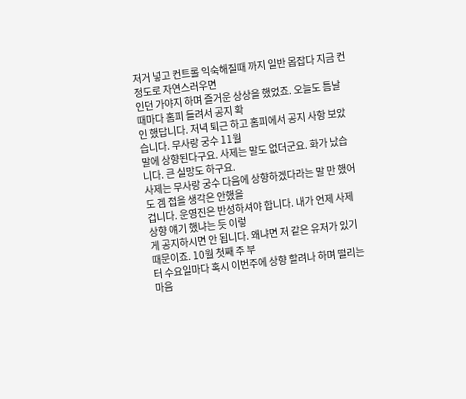저거 넣고 컨트롤 익숙해질때 까지 일반 몹잡다 지금 컨정도로 자연스러우면
인던 가야지 하며 즐거운 상상을 했었죠. 오늘도 틈날때마다 홈피 들려서 공지 확
인 했답니다. 저녁 퇴근 하고 홈피에서 공지 사항 보았습니다. 무사랑 궁수 11월
말에 상향된다구요. 사제는 말도 없더군요. 화가 났습니다. 큰 실망도 하구요.
사제는 무사랑 궁수 다음에 상향하겠다라는 말 만 했어도 겜 접을 생각은 안했을
겁니다. 운영진은 반성하셔야 합니다. 내가 언제 사제 상향 얘기 했냐는 듯 이렇
게 공지하시면 안 됩니다. 왜냐면 저 같은 유저가 있기 때문이죠. 10월 첫째 주 부
터 수요일마다 혹시 이번주에 상향 할려나 하며 떨리는 마음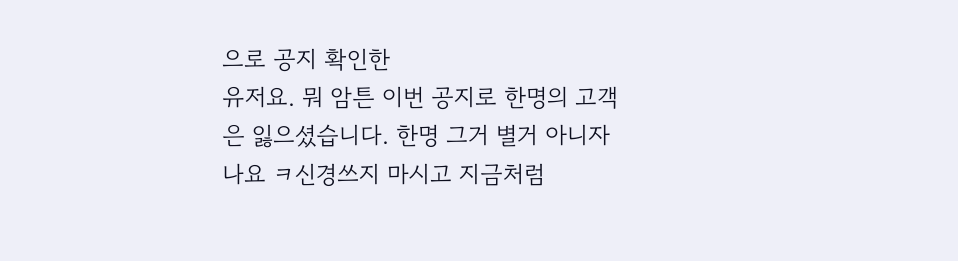으로 공지 확인한
유저요. 뭐 암튼 이번 공지로 한명의 고객은 잃으셨습니다. 한명 그거 별거 아니자
나요 ㅋ신경쓰지 마시고 지금처럼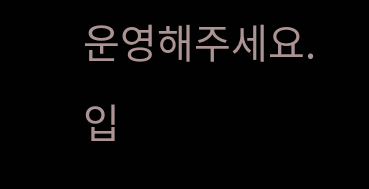운영해주세요.
입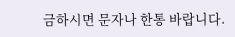금하시면 문자나 한통 바랍니다.